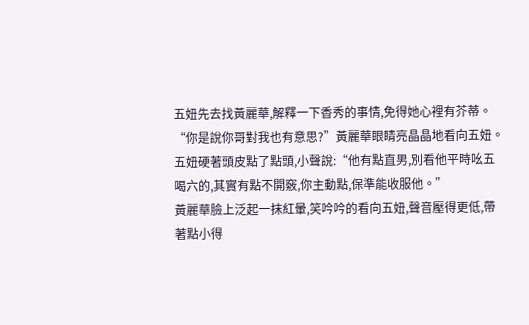五妞先去找黃麗華,解釋一下香秀的事情,免得她心裡有芥蒂。
“你是說你哥對我也有意思?”黃麗華眼睛亮晶晶地看向五妞。
五妞硬著頭皮點了點頭,小聲說:“他有點直男,別看他平時吆五喝六的,其實有點不開竅,你主動點,保準能收服他。”
黃麗華臉上泛起一抹紅暈,笑吟吟的看向五妞,聲音壓得更低,帶著點小得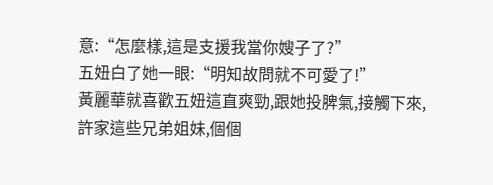意:“怎麼樣,這是支援我當你嫂子了?”
五妞白了她一眼:“明知故問就不可愛了!”
黃麗華就喜歡五妞這直爽勁,跟她投脾氣,接觸下來,許家這些兄弟姐妹,個個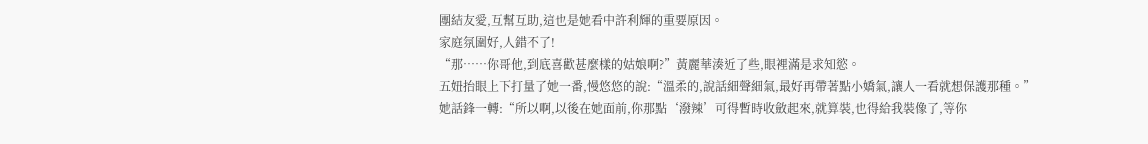團結友愛,互幫互助,這也是她看中許利輝的重要原因。
家庭氛圍好,人錯不了!
“那……你哥他,到底喜歡甚麼樣的姑娘啊?”黃麗華湊近了些,眼裡滿是求知慾。
五妞抬眼上下打量了她一番,慢悠悠的說:“溫柔的,說話細聲細氣,最好再帶著點小嬌氣,讓人一看就想保護那種。”
她話鋒一轉:“所以啊,以後在她面前,你那點‘潑辣’可得暫時收斂起來,就算裝,也得給我裝像了,等你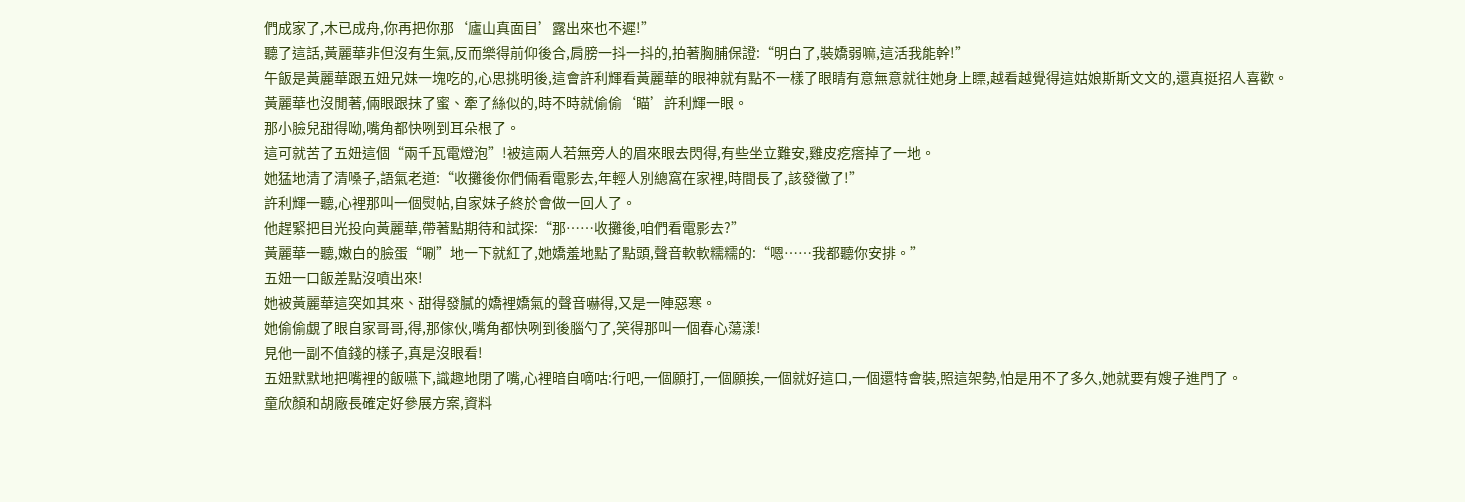們成家了,木已成舟,你再把你那‘廬山真面目’露出來也不遲!”
聽了這話,黃麗華非但沒有生氣,反而樂得前仰後合,肩膀一抖一抖的,拍著胸脯保證:“明白了,裝嬌弱嘛,這活我能幹!”
午飯是黃麗華跟五妞兄妹一塊吃的,心思挑明後,這會許利輝看黃麗華的眼神就有點不一樣了眼睛有意無意就往她身上瞟,越看越覺得這姑娘斯斯文文的,還真挺招人喜歡。
黃麗華也沒閒著,倆眼跟抹了蜜、牽了絲似的,時不時就偷偷‘瞄’許利輝一眼。
那小臉兒甜得呦,嘴角都快咧到耳朵根了。
這可就苦了五妞這個“兩千瓦電燈泡”!被這兩人若無旁人的眉來眼去閃得,有些坐立難安,雞皮疙瘩掉了一地。
她猛地清了清嗓子,語氣老道:“收攤後你們倆看電影去,年輕人別總窩在家裡,時間長了,該發黴了!”
許利輝一聽,心裡那叫一個熨帖,自家妹子終於會做一回人了。
他趕緊把目光投向黃麗華,帶著點期待和試探:“那……收攤後,咱們看電影去?”
黃麗華一聽,嫩白的臉蛋“唰”地一下就紅了,她嬌羞地點了點頭,聲音軟軟糯糯的:“嗯……我都聽你安排。”
五妞一口飯差點沒噴出來!
她被黃麗華這突如其來、甜得發膩的嬌裡嬌氣的聲音嚇得,又是一陣惡寒。
她偷偷覷了眼自家哥哥,得,那傢伙,嘴角都快咧到後腦勺了,笑得那叫一個春心蕩漾!
見他一副不值錢的樣子,真是沒眼看!
五妞默默地把嘴裡的飯嚥下,識趣地閉了嘴,心裡暗自嘀咕:行吧,一個願打,一個願挨,一個就好這口,一個還特會裝,照這架勢,怕是用不了多久,她就要有嫂子進門了。
童欣顏和胡廠長確定好參展方案,資料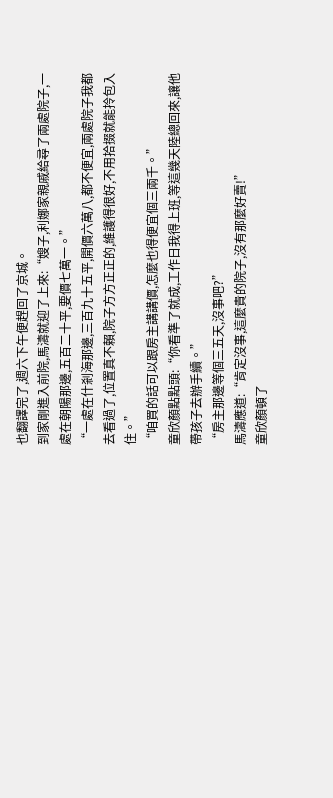也翻譯完了,週六下午便趕回了京城。
到家剛進入前院,馬濤就迎了上來:“嫂子,利娜家親戚給尋了兩處院子,一處在朝陽那邊,五百二十平,要價七萬一。”
“一處在什剎海那邊,三百九十五平,開價六萬八,都不便宜,兩處院子我都去看過了,位置真不賴,院子方方正正的,維護得很好,不用拾掇就能拎包入住。”
“咱買的話可以跟房主講講價,怎麼也得便宜個三兩千。”
童欣顏點點頭:“你看準了就成,工作日我得上班,等這幾天陸總回來,讓他帶孩子去辦手續。”
“房主那邊等個三五天,沒事吧?”
馬濤應道:“肯定沒事,這麼貴的院子,沒有那麼好賣!”
童欣顏頓了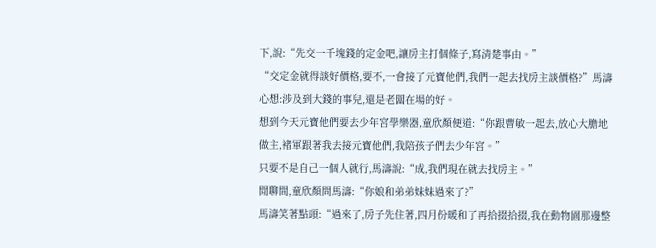下,說:“先交一千塊錢的定金吧,讓房主打個條子,寫清楚事由。”
“交定金就得談好價格,要不,一會接了元寶他們,我們一起去找房主談價格?”馬濤心想:涉及到大錢的事兒,還是老闆在場的好。
想到今天元寶他們要去少年宮學樂器,童欣顏便道:“你跟曹敏一起去,放心大膽地做主,褚軍跟著我去接元寶他們,我陪孩子們去少年宮。”
只要不是自己一個人就行,馬濤說:“成,我們現在就去找房主。”
閒聊間,童欣顏問馬濤:“你娘和弟弟妹妹過來了?”
馬濤笑著點頭:“過來了,房子先住著,四月份暖和了再拾掇拾掇,我在動物園那邊整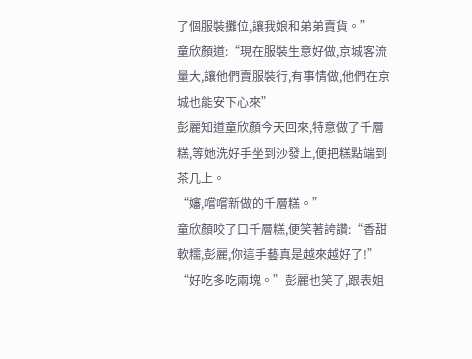了個服裝攤位,讓我娘和弟弟賣貨。”
童欣顏道:“現在服裝生意好做,京城客流量大,讓他們賣服裝行,有事情做,他們在京城也能安下心來”
彭麗知道童欣顏今天回來,特意做了千層糕,等她洗好手坐到沙發上,便把糕點端到茶几上。
“嬸,嚐嚐新做的千層糕。”
童欣顏咬了口千層糕,便笑著誇讚:“香甜軟糯,彭麗,你這手藝真是越來越好了!”
“好吃多吃兩塊。”彭麗也笑了,跟表姐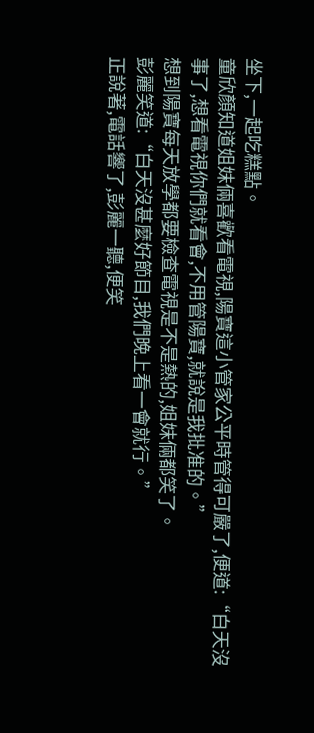坐下,一起吃糕點。
童欣顏知道姐妹倆喜歡看電視,陽寶這小管家公平時管得可嚴了,便道:“白天沒事了,想看電視你們就看會,不用管陽寶,就說是我批准的。”
想到陽寶每天放學都要檢查電視是不是熱的,姐妹倆都笑了。
彭麗笑道:“白天沒甚麼好節目,我們晚上看一會就行。”
正說著,電話響了,彭麗一聽,便笑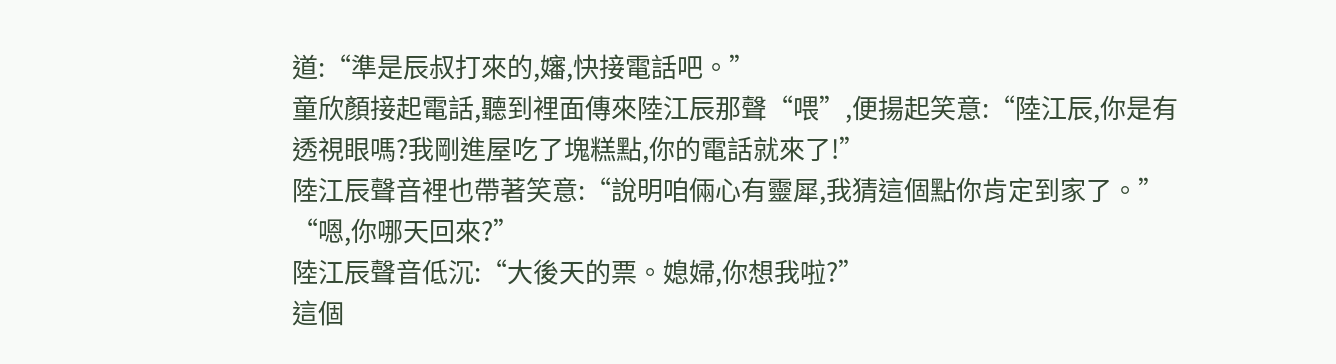道:“準是辰叔打來的,嬸,快接電話吧。”
童欣顏接起電話,聽到裡面傳來陸江辰那聲“喂”,便揚起笑意:“陸江辰,你是有透視眼嗎?我剛進屋吃了塊糕點,你的電話就來了!”
陸江辰聲音裡也帶著笑意:“說明咱倆心有靈犀,我猜這個點你肯定到家了。”
“嗯,你哪天回來?”
陸江辰聲音低沉:“大後天的票。媳婦,你想我啦?”
這個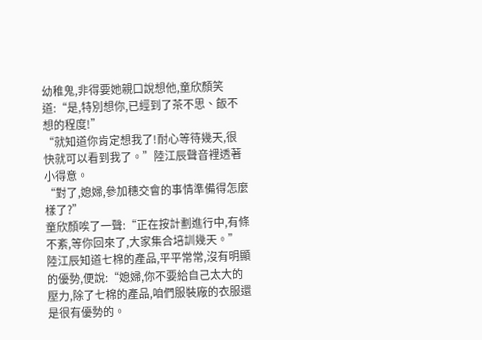幼稚鬼,非得要她親口說想他,童欣顏笑道:“是,特別想你,已經到了茶不思、飯不想的程度!”
“就知道你肯定想我了!耐心等待幾天,很快就可以看到我了。”陸江辰聲音裡透著小得意。
“對了,媳婦,參加穗交會的事情準備得怎麼樣了?”
童欣顏唉了一聲:“正在按計劃進行中,有條不紊,等你回來了,大家集合培訓幾天。”
陸江辰知道七棉的產品,平平常常,沒有明顯的優勢,便說:“媳婦,你不要給自己太大的壓力,除了七棉的產品,咱們服裝廠的衣服還是很有優勢的。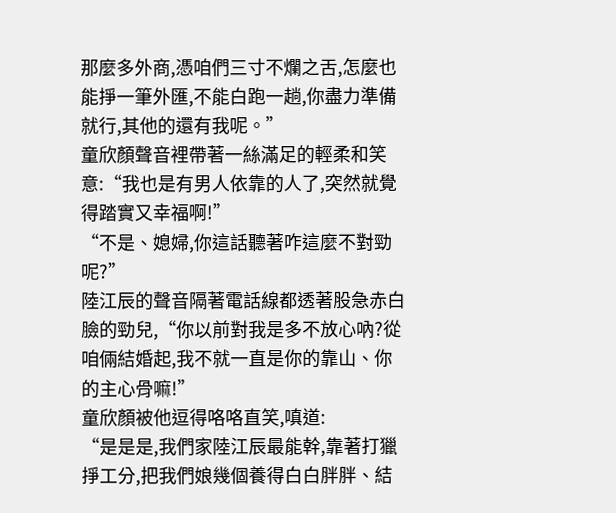那麼多外商,憑咱們三寸不爛之舌,怎麼也能掙一筆外匯,不能白跑一趟,你盡力準備就行,其他的還有我呢。”
童欣顏聲音裡帶著一絲滿足的輕柔和笑意:“我也是有男人依靠的人了,突然就覺得踏實又幸福啊!”
“不是、媳婦,你這話聽著咋這麼不對勁呢?”
陸江辰的聲音隔著電話線都透著股急赤白臉的勁兒,“你以前對我是多不放心吶?從咱倆結婚起,我不就一直是你的靠山、你的主心骨嘛!”
童欣顏被他逗得咯咯直笑,嗔道:
“是是是,我們家陸江辰最能幹,靠著打獵掙工分,把我們娘幾個養得白白胖胖、結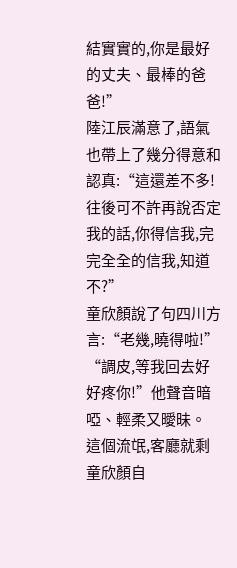結實實的,你是最好的丈夫、最棒的爸爸!”
陸江辰滿意了,語氣也帶上了幾分得意和認真:“這還差不多!往後可不許再說否定我的話,你得信我,完完全全的信我,知道不?”
童欣顏說了句四川方言:“老幾,曉得啦!”
“調皮,等我回去好好疼你!”他聲音暗啞、輕柔又曖昧。
這個流氓,客廳就剩童欣顏自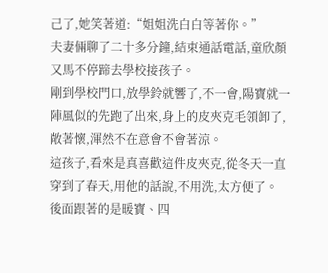己了,她笑著道:“姐姐洗白白等著你。”
夫妻倆聊了二十多分鐘,結束通話電話,童欣顏又馬不停蹄去學校接孩子。
剛到學校門口,放學鈴就響了,不一會,陽寶就一陣風似的先跑了出來,身上的皮夾克毛領卸了,敞著懷,渾然不在意會不會著涼。
這孩子,看來是真喜歡這件皮夾克,從冬天一直穿到了春天,用他的話說,不用洗,太方便了。
後面跟著的是暖寶、四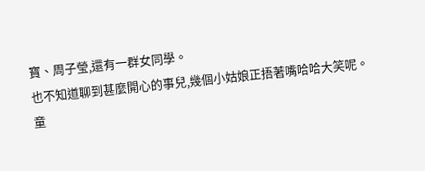寶、周子瑩,還有一群女同學。
也不知道聊到甚麼開心的事兒,幾個小姑娘正捂著嘴哈哈大笑呢。
童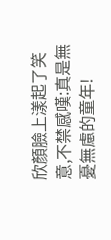欣顏臉上漾起了笑意,不禁感嘆:真是無憂無慮的童年!